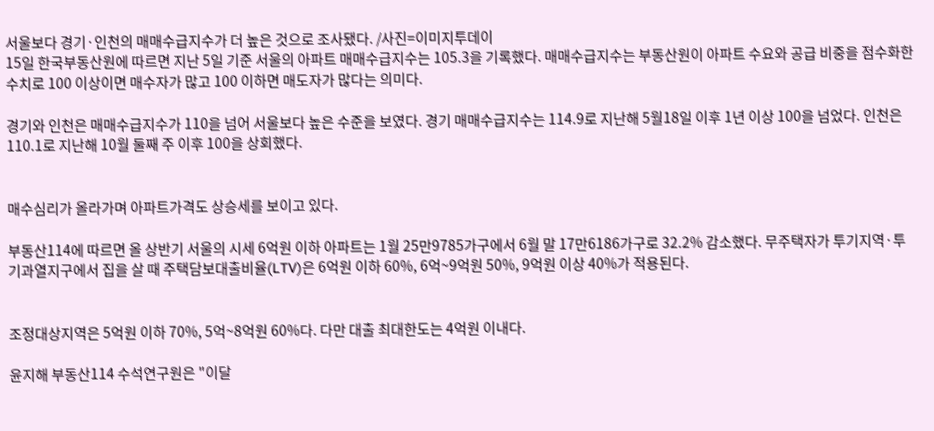서울보다 경기·인천의 매매수급지수가 더 높은 것으로 조사됐다. /사진=이미지투데이
15일 한국부동산원에 따르면 지난 5일 기준 서울의 아파트 매매수급지수는 105.3을 기록했다. 매매수급지수는 부동산원이 아파트 수요와 공급 비중을 점수화한 수치로 100 이상이면 매수자가 많고 100 이하면 매도자가 많다는 의미다.

경기와 인천은 매매수급지수가 110을 넘어 서울보다 높은 수준을 보였다. 경기 매매수급지수는 114.9로 지난해 5월18일 이후 1년 이상 100을 넘었다. 인천은 110.1로 지난해 10월 둘째 주 이후 100을 상회했다.


매수심리가 올라가며 아파트가격도 상승세를 보이고 있다.

부동산114에 따르면 올 상반기 서울의 시세 6억원 이하 아파트는 1월 25만9785가구에서 6월 말 17만6186가구로 32.2% 감소했다. 무주택자가 투기지역·투기과열지구에서 집을 살 때 주택담보대출비율(LTV)은 6억원 이하 60%, 6억~9억원 50%, 9억원 이상 40%가 적용된다.


조정대상지역은 5억원 이하 70%, 5억~8억원 60%다. 다만 대출 최대한도는 4억원 이내다.

윤지해 부동산114 수석연구원은 "이달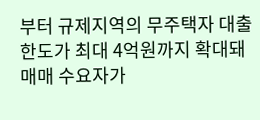부터 규제지역의 무주택자 대출한도가 최대 4억원까지 확대돼 매매 수요자가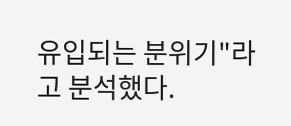유입되는 분위기"라고 분석했다.